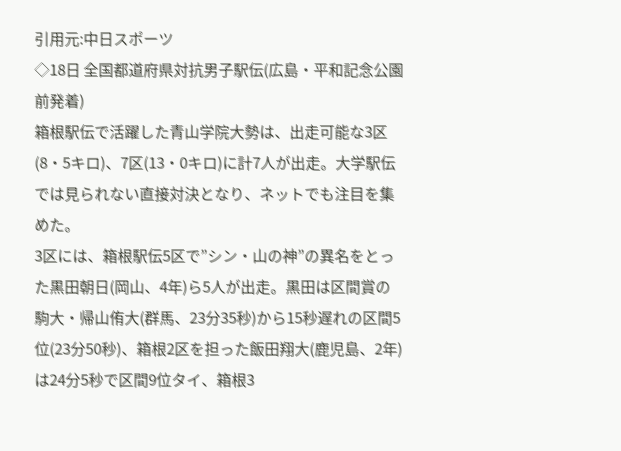引用元:中日スポーツ
◇18日 全国都道府県対抗男子駅伝(広島・平和記念公園前発着)
箱根駅伝で活躍した青山学院大勢は、出走可能な3区(8・5キロ)、7区(13・0キロ)に計7人が出走。大学駅伝では見られない直接対決となり、ネットでも注目を集めた。
3区には、箱根駅伝5区で”シン・山の神”の異名をとった黒田朝日(岡山、4年)ら5人が出走。黒田は区間賞の駒大・帰山侑大(群馬、23分35秒)から15秒遅れの区間5位(23分50秒)、箱根2区を担った飯田翔大(鹿児島、2年)は24分5秒で区間9位タイ、箱根3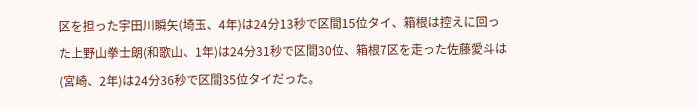区を担った宇田川瞬矢(埼玉、4年)は24分13秒で区間15位タイ、箱根は控えに回った上野山拳士朗(和歌山、1年)は24分31秒で区間30位、箱根7区を走った佐藤愛斗は(宮崎、2年)は24分36秒で区間35位タイだった。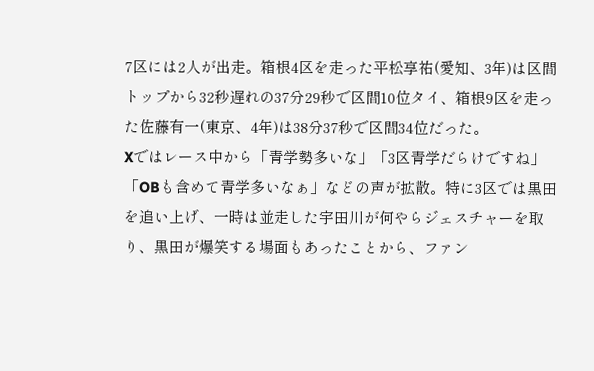7区には2人が出走。箱根4区を走った平松享祐(愛知、3年)は区間トップから32秒遅れの37分29秒で区間10位タイ、箱根9区を走った佐藤有一(東京、4年)は38分37秒で区間34位だった。
Xではレース中から「青学勢多いな」「3区青学だらけですね」「OBも含めて青学多いなぁ」などの声が拡散。特に3区では黒田を追い上げ、一時は並走した宇田川が何やらジェスチャーを取り、黒田が爆笑する場面もあったことから、ファン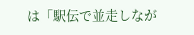は「駅伝で並走しなが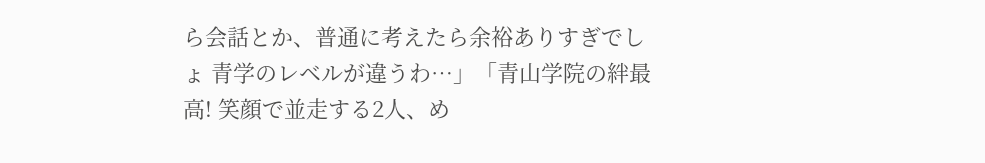ら会話とか、普通に考えたら余裕ありすぎでしょ 青学のレベルが違うわ…」「青山学院の絆最高! 笑顔で並走する2人、め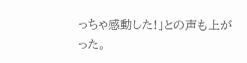っちゃ感動した!」との声も上がった。